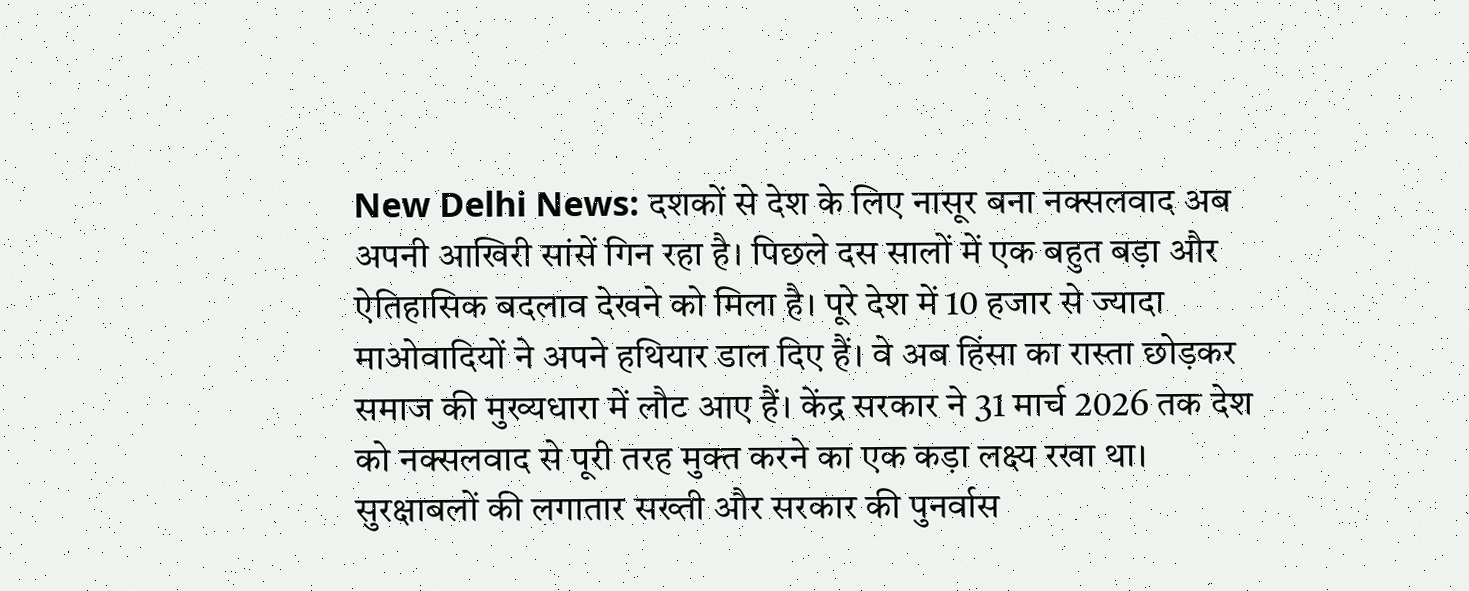New Delhi News: दशकों से देश के लिए नासूर बना नक्सलवाद अब अपनी आखिरी सांसें गिन रहा है। पिछले दस सालों में एक बहुत बड़ा और ऐतिहासिक बदलाव देखने को मिला है। पूरे देश में 10 हजार से ज्यादा माओवादियों ने अपने हथियार डाल दिए हैं। वे अब हिंसा का रास्ता छोड़कर समाज की मुख्यधारा में लौट आए हैं। केंद्र सरकार ने 31 मार्च 2026 तक देश को नक्सलवाद से पूरी तरह मुक्त करने का एक कड़ा लक्ष्य रखा था। सुरक्षाबलों की लगातार सख्ती और सरकार की पुनर्वास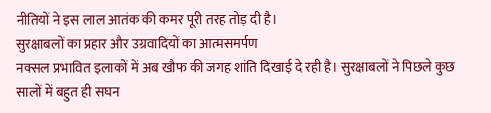नीतियों ने इस लाल आतंक की कमर पूरी तरह तोड़ दी है।
सुरक्षाबलों का प्रहार और उग्रवादियों का आत्मसमर्पण
नक्सल प्रभावित इलाकों में अब खौफ की जगह शांति दिखाई दे रही है। सुरक्षाबलों ने पिछले कुछ सालों में बहुत ही सघन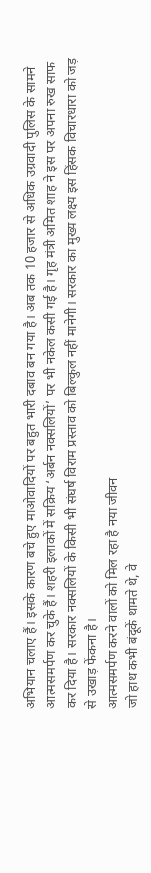अभियान चलाए हैं। इसके कारण बचे हुए माओवादियों पर बहुत भारी दबाव बन गया है। अब तक 10 हजार से अधिक उग्रवादी पुलिस के सामने आत्मसमर्पण कर चुके हैं। शहरी इलाकों में सक्रिय ‘अर्बन नक्सलियों’ पर भी नकेल कसी गई है। गृह मंत्री अमित शाह ने इस पर अपना रुख साफ कर दिया है। सरकार नक्सलियों के किसी भी संघर्ष विराम प्रस्ताव को बिल्कुल नहीं मानेगी। सरकार का मुख्य लक्ष्य इस हिंसक विचारधारा को जड़ से उखाड़ फेंकना है।
आत्मसमर्पण करने वालों को मिल रहा है नया जीवन
जो हाथ कभी बंदूकें थामते थे, वे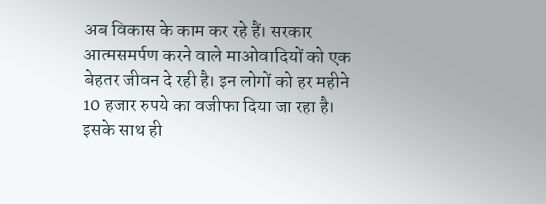अब विकास के काम कर रहे हैं। सरकार आत्मसमर्पण करने वाले माओवादियों को एक बेहतर जीवन दे रही है। इन लोगों को हर महीने 10 हजार रुपये का वजीफा दिया जा रहा है। इसके साथ ही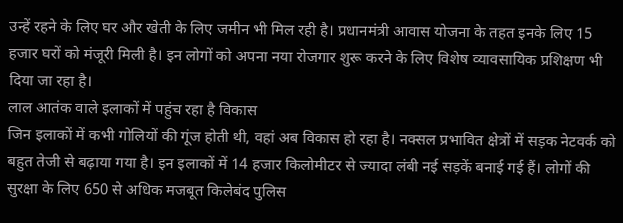उन्हें रहने के लिए घर और खेती के लिए जमीन भी मिल रही है। प्रधानमंत्री आवास योजना के तहत इनके लिए 15 हजार घरों को मंजूरी मिली है। इन लोगों को अपना नया रोजगार शुरू करने के लिए विशेष व्यावसायिक प्रशिक्षण भी दिया जा रहा है।
लाल आतंक वाले इलाकों में पहुंच रहा है विकास
जिन इलाकों में कभी गोलियों की गूंज होती थी, वहां अब विकास हो रहा है। नक्सल प्रभावित क्षेत्रों में सड़क नेटवर्क को बहुत तेजी से बढ़ाया गया है। इन इलाकों में 14 हजार किलोमीटर से ज्यादा लंबी नई सड़कें बनाई गई हैं। लोगों की सुरक्षा के लिए 650 से अधिक मजबूत किलेबंद पुलिस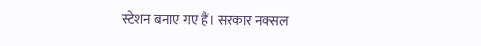स्टेशन बनाए गए हैं। सरकार नक्सल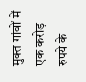मुक्त गांवों में एक करोड़ रुपये के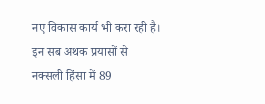नए विकास कार्य भी करा रही है। इन सब अथक प्रयासों से नक्सली हिंसा में 89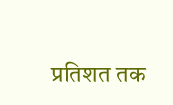प्रतिशत तक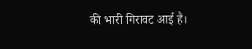की भारी गिरावट आई है।